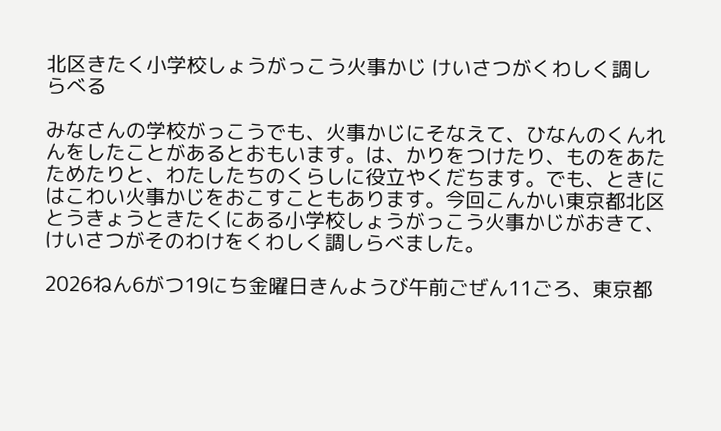北区きたく小学校しょうがっこう火事かじ けいさつがくわしく調しらべる

みなさんの学校がっこうでも、火事かじにそなえて、ひなんのくんれんをしたことがあるとおもいます。は、かりをつけたり、ものをあたためたりと、わたしたちのくらしに役立やくだちます。でも、ときにはこわい火事かじをおこすこともあります。今回こんかい東京都北区とうきょうときたくにある小学校しょうがっこう火事かじがおきて、けいさつがそのわけをくわしく調しらべました。

2026ねん6がつ19にち金曜日きんようび午前ごぜん11ごろ、東京都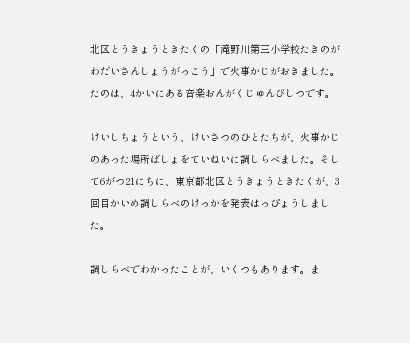北区とうきょうときたくの「滝野川第三小学校たきのがわだいさんしょうがっこう」で火事かじがおきました。たのは、4かいにある音楽おんがくじゅんびしつです。

けいしちょうという、けいさつのひとたちが、火事かじのあった場所ばしょをていねいに調しらべました。そして6がつ21にちに、東京都北区とうきょうときたくが、3回目かいめ調しらべのけっかを発表はっぴょうしました。

調しらべでわかったことが、いくつもあります。ま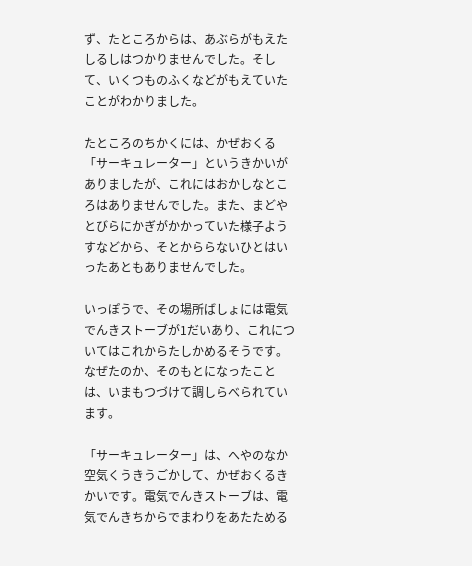ず、たところからは、あぶらがもえたしるしはつかりませんでした。そして、いくつものふくなどがもえていたことがわかりました。

たところのちかくには、かぜおくる「サーキュレーター」というきかいがありましたが、これにはおかしなところはありませんでした。また、まどやとびらにかぎがかかっていた様子ようすなどから、そとかららないひとはいったあともありませんでした。

いっぽうで、その場所ばしょには電気でんきストーブが1だいあり、これについてはこれからたしかめるそうです。なぜたのか、そのもとになったことは、いまもつづけて調しらべられています。

「サーキュレーター」は、へやのなか空気くうきうごかして、かぜおくるきかいです。電気でんきストーブは、電気でんきちからでまわりをあたためる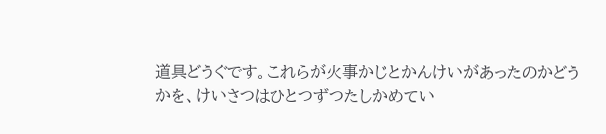道具どうぐです。これらが火事かじとかんけいがあったのかどうかを、けいさつはひとつずつたしかめてい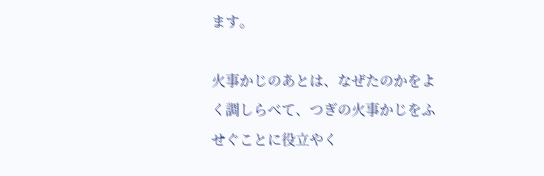ます。

火事かじのあとは、なぜたのかをよく調しらべて、つぎの火事かじをふせぐことに役立やく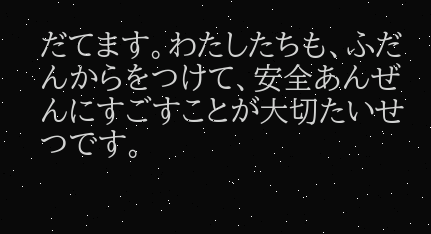だてます。わたしたちも、ふだんからをつけて、安全あんぜんにすごすことが大切たいせつです。